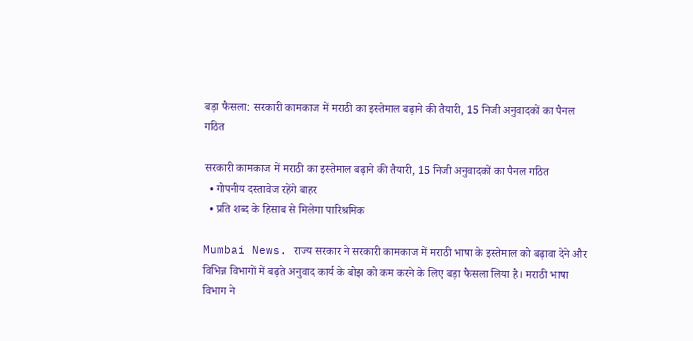बड़ा फैसला: सरकारी कामकाज में मराठी का इस्तेमाल बढ़ाने की तैयारी, 15 निजी अनुवादकों का पैनल गठित

सरकारी कामकाज में मराठी का इस्तेमाल बढ़ाने की तैयारी, 15 निजी अनुवादकों का पैनल गठित
  • गोपनीय दस्तावेज रहेंगे बाहर
  • प्रति शब्द के हिसाब से मिलेगा पारिश्रमिक

Mumbai News. राज्य सरकार ने सरकारी कामकाज में मराठी भाषा के इस्तेमाल को बढ़ावा देने और विभिन्न विभागों में बढ़ते अनुवाद कार्य के बोझ को कम करने के लिए बड़ा फैसला लिया है। मराठी भाषा विभाग ने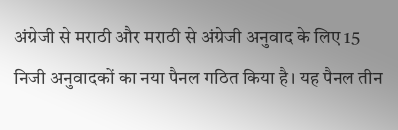अंग्रेजी से मराठी और मराठी से अंग्रेजी अनुवाद के लिए 15 निजी अनुवादकों का नया पैनल गठित किया है। यह पैनल तीन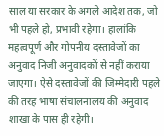साल या सरकार के अगले आदेश तक, जो भी पहले हो, प्रभावी रहेगा। हालांकि महत्वपूर्ण और गोपनीय दस्तावेजों का अनुवाद निजी अनुवादकों से नहीं कराया जाएगा। ऐसे दस्तावेजों की जिम्मेदारी पहले की तरह भाषा संचालनालय की अनुवाद शाखा के पास ही रहेगी।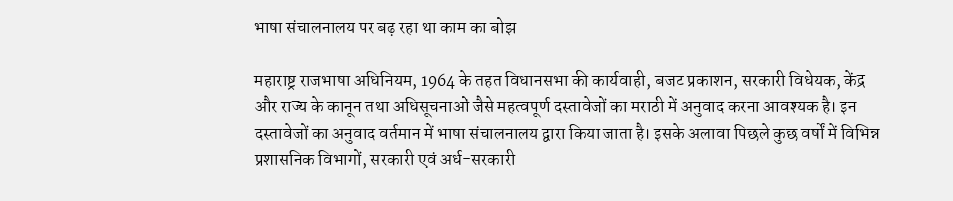भाषा संचालनालय पर बढ़ रहा था काम का बोझ

महाराष्ट्र राजभाषा अधिनियम, 1964 के तहत विधानसभा की कार्यवाही, बजट प्रकाशन, सरकारी विधेयक, केंद्र और राज्य के कानून तथा अधिसूचनाओं जैसे महत्वपूर्ण दस्तावेजों का मराठी में अनुवाद करना आवश्यक है। इन दस्तावेजों का अनुवाद वर्तमान में भाषा संचालनालय द्वारा किया जाता है। इसके अलावा पिछले कुछ वर्षों में विभिन्न प्रशासनिक विभागों, सरकारी एवं अर्ध-सरकारी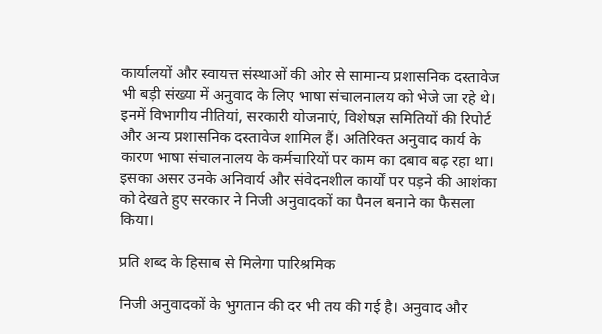कार्यालयों और स्वायत्त संस्थाओं की ओर से सामान्य प्रशासनिक दस्तावेज भी बड़ी संख्या में अनुवाद के लिए भाषा संचालनालय को भेजे जा रहे थे। इनमें विभागीय नीतियां, सरकारी योजनाएं, विशेषज्ञ समितियों की रिपोर्ट और अन्य प्रशासनिक दस्तावेज शामिल हैं। अतिरिक्त अनुवाद कार्य के कारण भाषा संचालनालय के कर्मचारियों पर काम का दबाव बढ़ रहा था। इसका असर उनके अनिवार्य और संवेदनशील कार्यों पर पड़ने की आशंका को देखते हुए सरकार ने निजी अनुवादकों का पैनल बनाने का फैसला किया।

प्रति शब्द के हिसाब से मिलेगा पारिश्रमिक

निजी अनुवादकों के भुगतान की दर भी तय की गई है। अनुवाद और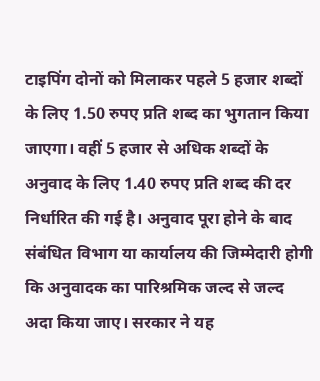टाइपिंग दोनों को मिलाकर पहले 5 हजार शब्दों के लिए 1.50 रुपए प्रति शब्द का भुगतान किया जाएगा। वहीं 5 हजार से अधिक शब्दों के अनुवाद के लिए 1.40 रुपए प्रति शब्द की दर निर्धारित की गई है। अनुवाद पूरा होने के बाद संबंधित विभाग या कार्यालय की जिम्मेदारी होगी कि अनुवादक का पारिश्रमिक जल्द से जल्द अदा किया जाए। सरकार ने यह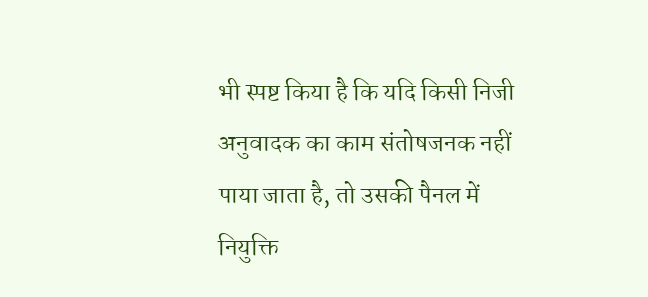भी स्पष्ट किया है कि यदि किसी निजी अनुवादक का काम संतोषजनक नहीं पाया जाता है, तो उसकी पैनल में नियुक्ति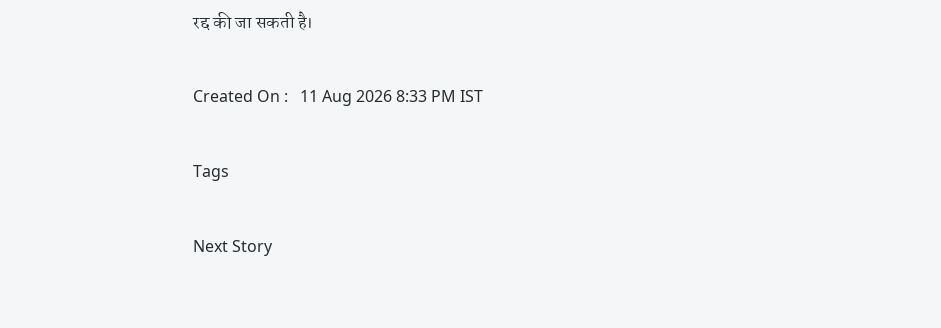रद्द की जा सकती है।

Created On :   11 Aug 2026 8:33 PM IST

Tags

Next Story